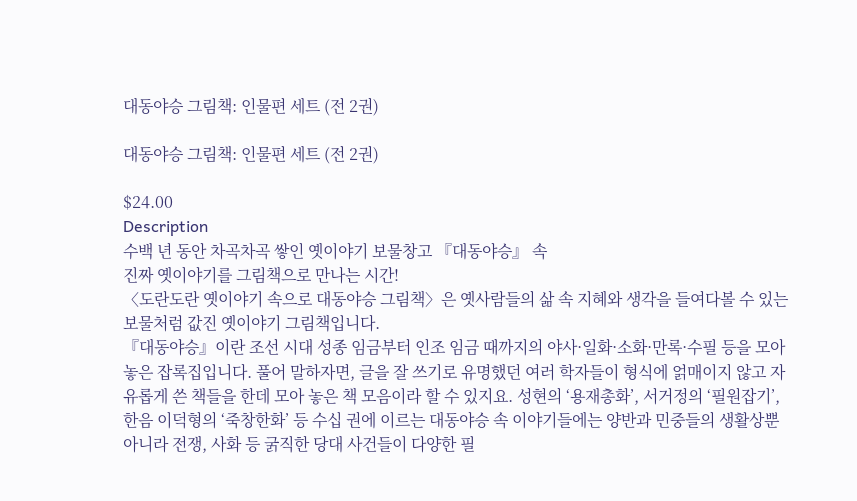대동야승 그림책: 인물편 세트 (전 2권)

대동야승 그림책: 인물편 세트 (전 2권)

$24.00
Description
수백 년 동안 차곡차곡 쌓인 옛이야기 보물창고 『대동야승』 속
진짜 옛이야기를 그림책으로 만나는 시간!
〈도란도란 옛이야기 속으로 대동야승 그림책〉은 옛사람들의 삶 속 지혜와 생각을 들여다볼 수 있는 보물처럼 값진 옛이야기 그림책입니다.
『대동야승』이란 조선 시대 성종 임금부터 인조 임금 때까지의 야사·일화·소화·만록·수필 등을 모아 놓은 잡록집입니다. 풀어 말하자면, 글을 잘 쓰기로 유명했던 여러 학자들이 형식에 얽매이지 않고 자유롭게 쓴 책들을 한데 모아 놓은 책 모음이라 할 수 있지요. 성현의 ‘용재총화’, 서거정의 ‘필원잡기’, 한음 이덕형의 ‘죽창한화’ 등 수십 권에 이르는 대동야승 속 이야기들에는 양반과 민중들의 생활상뿐 아니라 전쟁, 사화 등 굵직한 당대 사건들이 다양한 필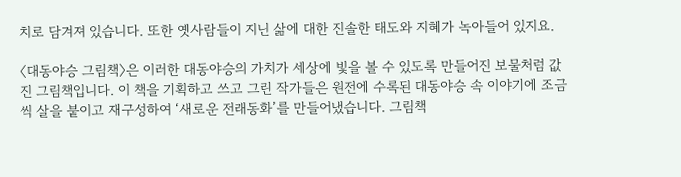치로 담겨져 있습니다. 또한 옛사람들이 지닌 삶에 대한 진솔한 태도와 지혜가 녹아들어 있지요.

〈대동야승 그림책〉은 이러한 대동야승의 가치가 세상에 빛을 볼 수 있도록 만들어진 보물처럼 값진 그림책입니다. 이 책을 기획하고 쓰고 그린 작가들은 원전에 수록된 대동야승 속 이야기에 조금씩 살을 붙이고 재구성하여 ‘새로운 전래동화’를 만들어냈습니다. 그림책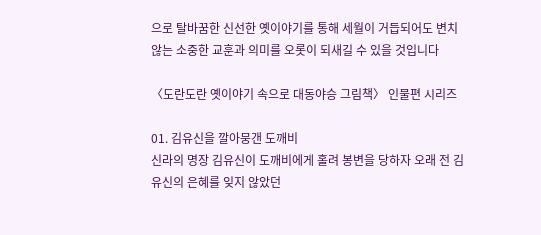으로 탈바꿈한 신선한 옛이야기를 통해 세월이 거듭되어도 변치 않는 소중한 교훈과 의미를 오롯이 되새길 수 있을 것입니다

〈도란도란 옛이야기 속으로 대동야승 그림책〉 인물편 시리즈

01. 김유신을 깔아뭉갠 도깨비
신라의 명장 김유신이 도깨비에게 홀려 봉변을 당하자 오래 전 김유신의 은혜를 잊지 않았던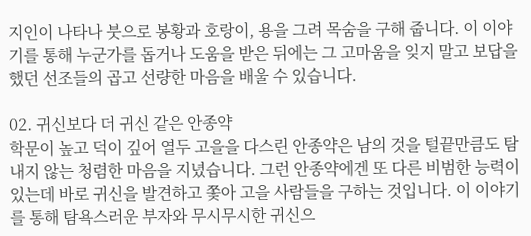지인이 나타나 붓으로 봉황과 호랑이, 용을 그려 목숨을 구해 줍니다. 이 이야기를 통해 누군가를 돕거나 도움을 받은 뒤에는 그 고마움을 잊지 말고 보답을 했던 선조들의 곱고 선량한 마음을 배울 수 있습니다.

02. 귀신보다 더 귀신 같은 안종약
학문이 높고 덕이 깊어 열두 고을을 다스린 안종약은 남의 것을 털끝만큼도 탐내지 않는 청렴한 마음을 지녔습니다. 그런 안종약에겐 또 다른 비범한 능력이 있는데 바로 귀신을 발견하고 쫓아 고을 사람들을 구하는 것입니다. 이 이야기를 통해 탐욕스러운 부자와 무시무시한 귀신으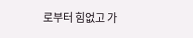로부터 힘없고 가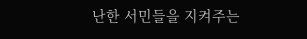난한 서민들을 지켜주는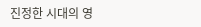진정한 시대의 영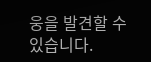웅을 발견할 수 있습니다.